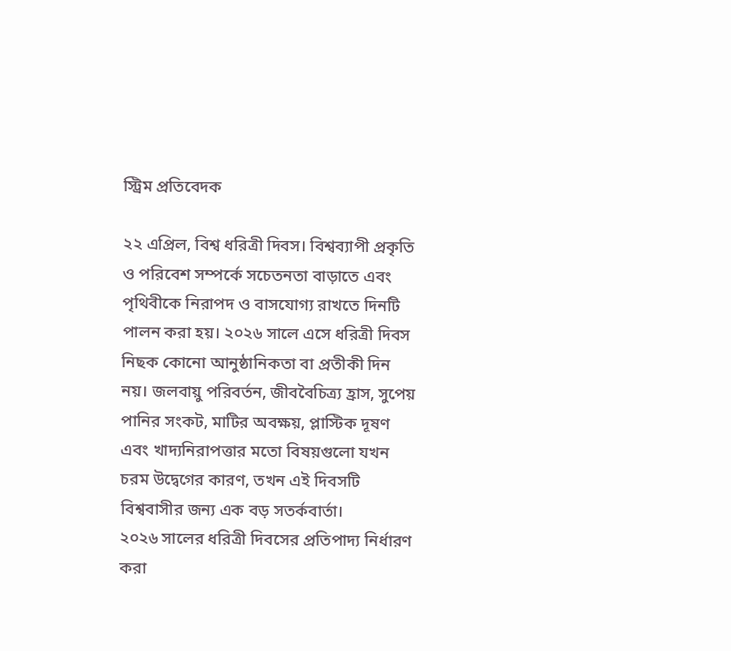স্ট্রিম প্রতিবেদক

২২ এপ্রিল, বিশ্ব ধরিত্রী দিবস। বিশ্বব্যাপী প্রকৃতি ও পরিবেশ সম্পর্কে সচেতনতা বাড়াতে এবং পৃথিবীকে নিরাপদ ও বাসযোগ্য রাখতে দিনটি পালন করা হয়। ২০২৬ সালে এসে ধরিত্রী দিবস নিছক কোনো আনুষ্ঠানিকতা বা প্রতীকী দিন নয়। জলবায়ু পরিবর্তন, জীববৈচিত্র্য হ্রাস, সুপেয় পানির সংকট, মাটির অবক্ষয়, প্লাস্টিক দূষণ এবং খাদ্যনিরাপত্তার মতো বিষয়গুলো যখন চরম উদ্বেগের কারণ, তখন এই দিবসটি বিশ্ববাসীর জন্য এক বড় সতর্কবার্তা।
২০২৬ সালের ধরিত্রী দিবসের প্রতিপাদ্য নির্ধারণ করা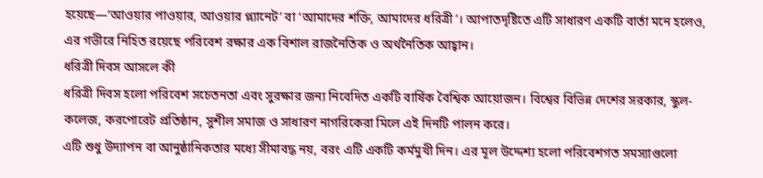হয়েছে—‘আওয়ার পাওয়ার, আওয়ার প্ল্যানেট’ বা ‘আমাদের শক্তি, আমাদের ধরিত্রী’। আপাতদৃষ্টিতে এটি সাধারণ একটি বার্তা মনে হলেও, এর গভীরে নিহিত রয়েছে পরিবেশ রক্ষার এক বিশাল রাজনৈতিক ও অর্থনৈতিক আহ্বান।
ধরিত্রী দিবস আসলে কী
ধরিত্রী দিবস হলো পরিবেশ সচেতনতা এবং সুরক্ষার জন্য নিবেদিত একটি বার্ষিক বৈশ্বিক আয়োজন। বিশ্বের বিভিন্ন দেশের সরকার, স্কুল-কলেজ, করপোরেট প্রতিষ্ঠান, সুশীল সমাজ ও সাধারণ নাগরিকেরা মিলে এই দিনটি পালন করে।
এটি শুধু উদ্যাপন বা আনুষ্ঠানিকতার মধ্যে সীমাবদ্ধ নয়, বরং এটি একটি কর্মমুখী দিন। এর মূল উদ্দেশ্য হলো পরিবেশগত সমস্যাগুলো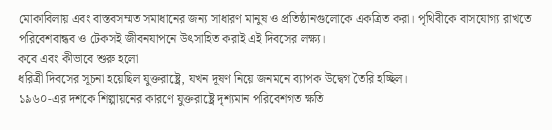মোকাবিলায় এবং বাস্তবসম্মত সমাধানের জন্য সাধারণ মানুষ ও প্রতিষ্ঠানগুলোকে একত্রিত করা। পৃথিবীকে বাসযোগ্য রাখতে পরিবেশবান্ধব ও টেকসই জীবনযাপনে উৎসাহিত করাই এই দিবসের লক্ষ্য।
কবে এবং কীভাবে শুরু হলো
ধরিত্রী দিবসের সূচনা হয়েছিল যুক্তরাষ্ট্রে, যখন দূষণ নিয়ে জনমনে ব্যাপক উদ্বেগ তৈরি হচ্ছিল।
১৯৬০-এর দশকে শিল্পায়নের কারণে যুক্তরাষ্ট্রে দৃশ্যমান পরিবেশগত ক্ষতি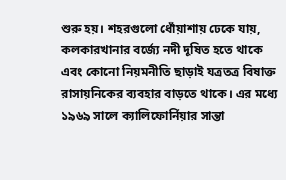শুরু হয়। শহরগুলো ধোঁয়াশায় ঢেকে যায়, কলকারখানার বর্জ্যে নদী দূষিত হতে থাকে এবং কোনো নিয়মনীতি ছাড়াই যত্রতত্র বিষাক্ত রাসায়নিকের ব্যবহার বাড়তে থাকে। এর মধ্যে ১৯৬৯ সালে ক্যালিফোর্নিয়ার সান্তা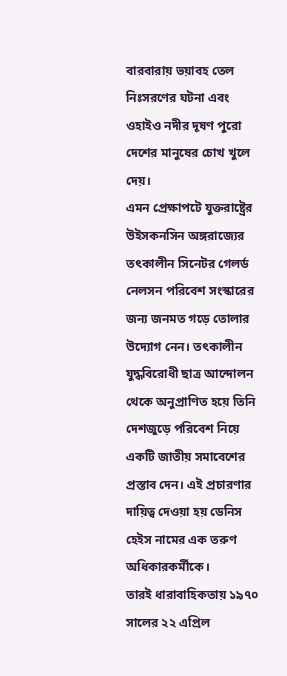বারবারায় ভয়াবহ তেল নিঃসরণের ঘটনা এবং ওহাইও নদীর দূষণ পুরো দেশের মানুষের চোখ খুলে দেয়।
এমন প্রেক্ষাপটে যুক্তরাষ্ট্রের উইসকনসিন অঙ্গরাজ্যের তৎকালীন সিনেটর গেলর্ড নেলসন পরিবেশ সংস্কারের জন্য জনমত গড়ে তোলার উদ্যোগ নেন। তৎকালীন যুদ্ধবিরোধী ছাত্র আন্দোলন থেকে অনুপ্রাণিত হয়ে তিনি দেশজুড়ে পরিবেশ নিয়ে একটি জাতীয় সমাবেশের প্রস্তাব দেন। এই প্রচারণার দায়িত্ব দেওয়া হয় ডেনিস হেইস নামের এক তরুণ অধিকারকর্মীকে।
তারই ধারাবাহিকতায় ১৯৭০ সালের ২২ এপ্রিল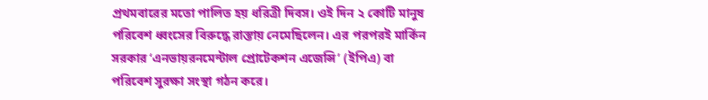প্রথমবারের মতো পালিত হয় ধরিত্রী দিবস। ওই দিন ২ কোটি মানুষ পরিবেশ ধ্বংসের বিরুদ্ধে রাস্তায় নেমেছিলেন। এর পরপরই মার্কিন সরকার ‘এনভায়রনমেন্টাল প্রোটেকশন এজেন্সি’ (ইপিএ) বা পরিবেশ সুরক্ষা সংস্থা গঠন করে।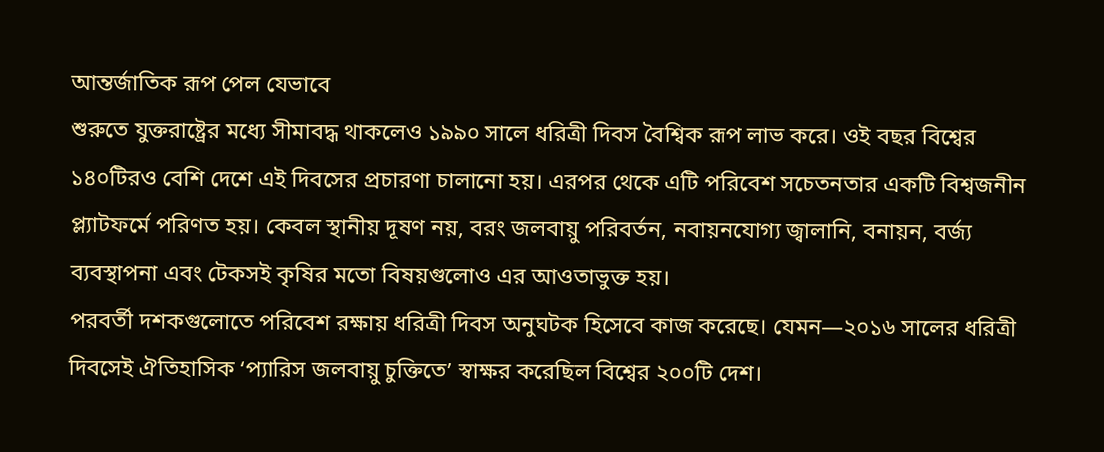আন্তর্জাতিক রূপ পেল যেভাবে
শুরুতে যুক্তরাষ্ট্রের মধ্যে সীমাবদ্ধ থাকলেও ১৯৯০ সালে ধরিত্রী দিবস বৈশ্বিক রূপ লাভ করে। ওই বছর বিশ্বের ১৪০টিরও বেশি দেশে এই দিবসের প্রচারণা চালানো হয়। এরপর থেকে এটি পরিবেশ সচেতনতার একটি বিশ্বজনীন প্ল্যাটফর্মে পরিণত হয়। কেবল স্থানীয় দূষণ নয়, বরং জলবায়ু পরিবর্তন, নবায়নযোগ্য জ্বালানি, বনায়ন, বর্জ্য ব্যবস্থাপনা এবং টেকসই কৃষির মতো বিষয়গুলোও এর আওতাভুক্ত হয়।
পরবর্তী দশকগুলোতে পরিবেশ রক্ষায় ধরিত্রী দিবস অনুঘটক হিসেবে কাজ করেছে। যেমন—২০১৬ সালের ধরিত্রী দিবসেই ঐতিহাসিক ‘প্যারিস জলবায়ু চুক্তিতে’ স্বাক্ষর করেছিল বিশ্বের ২০০টি দেশ।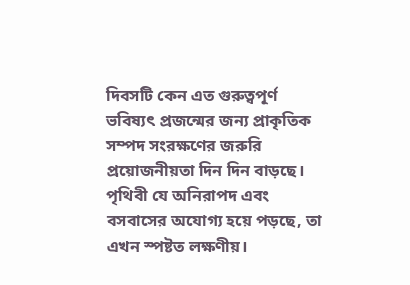দিবসটি কেন এত গুরুত্বপূর্ণ
ভবিষ্যৎ প্রজন্মের জন্য প্রাকৃতিক সম্পদ সংরক্ষণের জরুরি প্রয়োজনীয়তা দিন দিন বাড়ছে। পৃথিবী যে অনিরাপদ এবং বসবাসের অযোগ্য হয়ে পড়ছে, তা এখন স্পষ্টত লক্ষণীয়।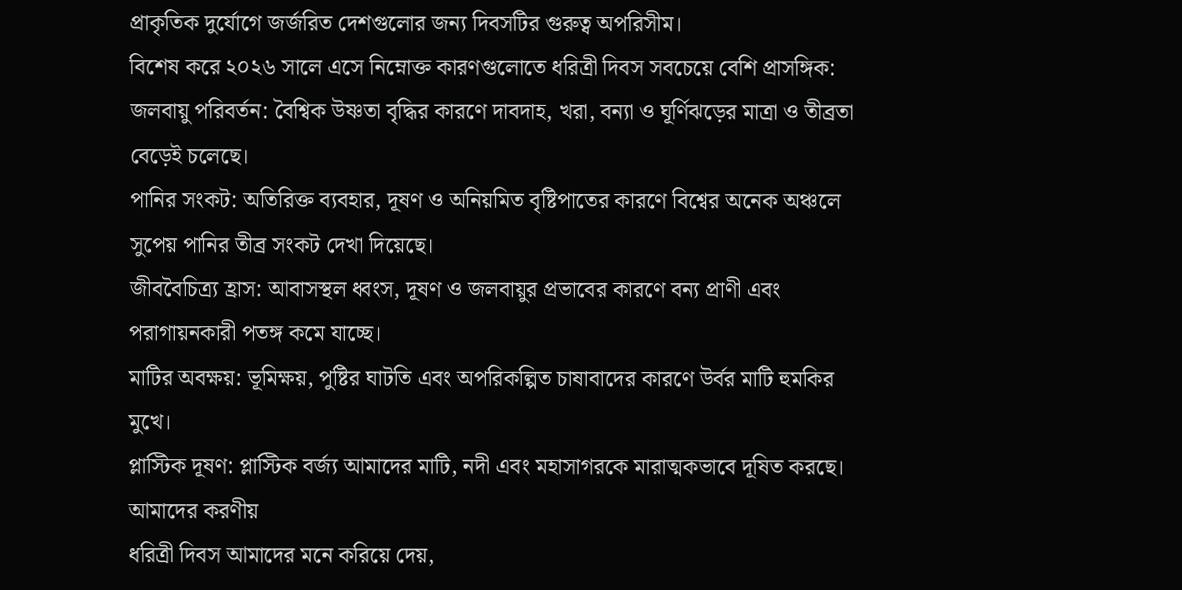প্রাকৃতিক দুর্যোগে জর্জরিত দেশগুলোর জন্য দিবসটির গুরুত্ব অপরিসীম।
বিশেষ করে ২০২৬ সালে এসে নিম্নোক্ত কারণগুলোতে ধরিত্রী দিবস সবচেয়ে বেশি প্রাসঙ্গিক:
জলবায়ু পরিবর্তন: বৈশ্বিক উষ্ণতা বৃদ্ধির কারণে দাবদাহ, খরা, বন্যা ও ঘূর্ণিঝড়ের মাত্রা ও তীব্রতা বেড়েই চলেছে।
পানির সংকট: অতিরিক্ত ব্যবহার, দূষণ ও অনিয়মিত বৃষ্টিপাতের কারণে বিশ্বের অনেক অঞ্চলে সুপেয় পানির তীব্র সংকট দেখা দিয়েছে।
জীববৈচিত্র্য হ্রাস: আবাসস্থল ধ্বংস, দূষণ ও জলবায়ুর প্রভাবের কারণে বন্য প্রাণী এবং পরাগায়নকারী পতঙ্গ কমে যাচ্ছে।
মাটির অবক্ষয়: ভূমিক্ষয়, পুষ্টির ঘাটতি এবং অপরিকল্পিত চাষাবাদের কারণে উর্বর মাটি হুমকির মুখে।
প্লাস্টিক দূষণ: প্লাস্টিক বর্জ্য আমাদের মাটি, নদী এবং মহাসাগরকে মারাত্মকভাবে দূষিত করছে।
আমাদের করণীয়
ধরিত্রী দিবস আমাদের মনে করিয়ে দেয়,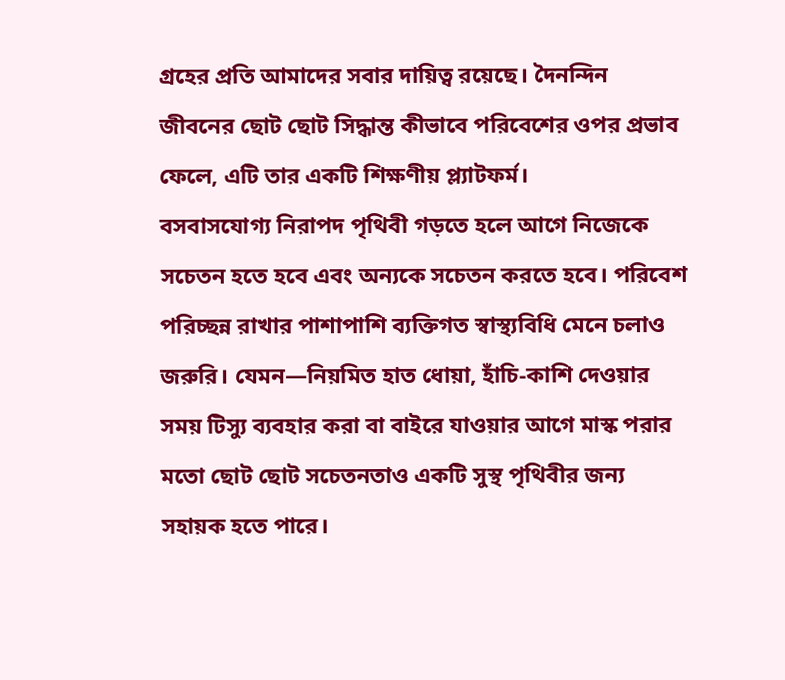গ্রহের প্রতি আমাদের সবার দায়িত্ব রয়েছে। দৈনন্দিন জীবনের ছোট ছোট সিদ্ধান্ত কীভাবে পরিবেশের ওপর প্রভাব ফেলে, এটি তার একটি শিক্ষণীয় প্ল্যাটফর্ম।
বসবাসযোগ্য নিরাপদ পৃথিবী গড়তে হলে আগে নিজেকে সচেতন হতে হবে এবং অন্যকে সচেতন করতে হবে। পরিবেশ পরিচ্ছন্ন রাখার পাশাপাশি ব্যক্তিগত স্বাস্থ্যবিধি মেনে চলাও জরুরি। যেমন—নিয়মিত হাত ধোয়া, হাঁচি-কাশি দেওয়ার সময় টিস্যু ব্যবহার করা বা বাইরে যাওয়ার আগে মাস্ক পরার মতো ছোট ছোট সচেতনতাও একটি সুস্থ পৃথিবীর জন্য সহায়ক হতে পারে।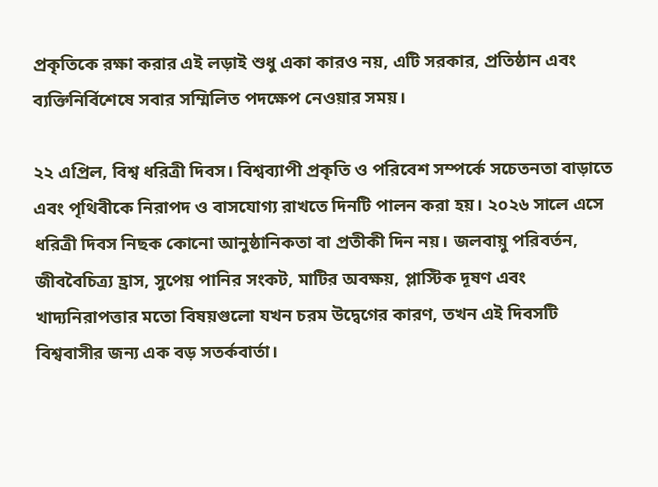প্রকৃতিকে রক্ষা করার এই লড়াই শুধু একা কারও নয়, এটি সরকার, প্রতিষ্ঠান এবং ব্যক্তিনির্বিশেষে সবার সম্মিলিত পদক্ষেপ নেওয়ার সময়।

২২ এপ্রিল, বিশ্ব ধরিত্রী দিবস। বিশ্বব্যাপী প্রকৃতি ও পরিবেশ সম্পর্কে সচেতনতা বাড়াতে এবং পৃথিবীকে নিরাপদ ও বাসযোগ্য রাখতে দিনটি পালন করা হয়। ২০২৬ সালে এসে ধরিত্রী দিবস নিছক কোনো আনুষ্ঠানিকতা বা প্রতীকী দিন নয়। জলবায়ু পরিবর্তন, জীববৈচিত্র্য হ্রাস, সুপেয় পানির সংকট, মাটির অবক্ষয়, প্লাস্টিক দূষণ এবং খাদ্যনিরাপত্তার মতো বিষয়গুলো যখন চরম উদ্বেগের কারণ, তখন এই দিবসটি বিশ্ববাসীর জন্য এক বড় সতর্কবার্তা।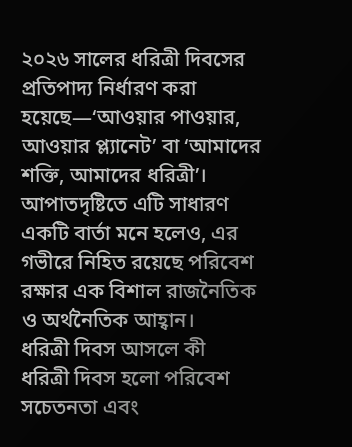২০২৬ সালের ধরিত্রী দিবসের প্রতিপাদ্য নির্ধারণ করা হয়েছে—‘আওয়ার পাওয়ার, আওয়ার প্ল্যানেট’ বা ‘আমাদের শক্তি, আমাদের ধরিত্রী’। আপাতদৃষ্টিতে এটি সাধারণ একটি বার্তা মনে হলেও, এর গভীরে নিহিত রয়েছে পরিবেশ রক্ষার এক বিশাল রাজনৈতিক ও অর্থনৈতিক আহ্বান।
ধরিত্রী দিবস আসলে কী
ধরিত্রী দিবস হলো পরিবেশ সচেতনতা এবং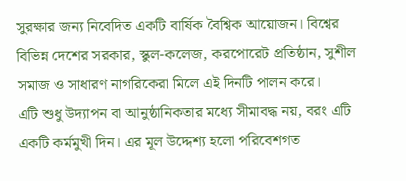সুরক্ষার জন্য নিবেদিত একটি বার্ষিক বৈশ্বিক আয়োজন। বিশ্বের বিভিন্ন দেশের সরকার, স্কুল-কলেজ, করপোরেট প্রতিষ্ঠান, সুশীল সমাজ ও সাধারণ নাগরিকেরা মিলে এই দিনটি পালন করে।
এটি শুধু উদ্যাপন বা আনুষ্ঠানিকতার মধ্যে সীমাবদ্ধ নয়, বরং এটি একটি কর্মমুখী দিন। এর মূল উদ্দেশ্য হলো পরিবেশগত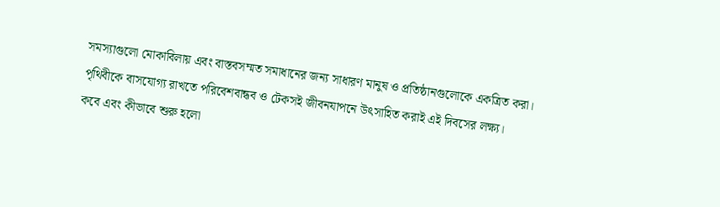সমস্যাগুলো মোকাবিলায় এবং বাস্তবসম্মত সমাধানের জন্য সাধারণ মানুষ ও প্রতিষ্ঠানগুলোকে একত্রিত করা। পৃথিবীকে বাসযোগ্য রাখতে পরিবেশবান্ধব ও টেকসই জীবনযাপনে উৎসাহিত করাই এই দিবসের লক্ষ্য।
কবে এবং কীভাবে শুরু হলো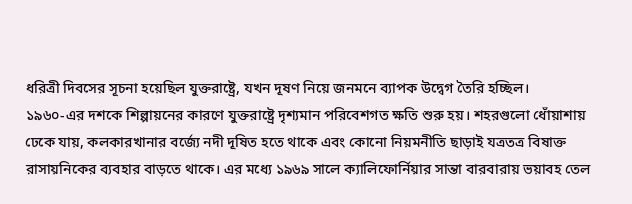ধরিত্রী দিবসের সূচনা হয়েছিল যুক্তরাষ্ট্রে, যখন দূষণ নিয়ে জনমনে ব্যাপক উদ্বেগ তৈরি হচ্ছিল।
১৯৬০-এর দশকে শিল্পায়নের কারণে যুক্তরাষ্ট্রে দৃশ্যমান পরিবেশগত ক্ষতি শুরু হয়। শহরগুলো ধোঁয়াশায় ঢেকে যায়, কলকারখানার বর্জ্যে নদী দূষিত হতে থাকে এবং কোনো নিয়মনীতি ছাড়াই যত্রতত্র বিষাক্ত রাসায়নিকের ব্যবহার বাড়তে থাকে। এর মধ্যে ১৯৬৯ সালে ক্যালিফোর্নিয়ার সান্তা বারবারায় ভয়াবহ তেল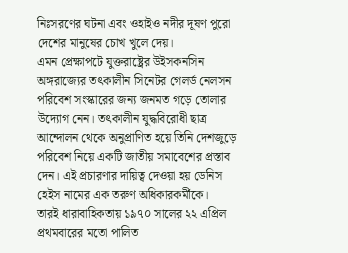নিঃসরণের ঘটনা এবং ওহাইও নদীর দূষণ পুরো দেশের মানুষের চোখ খুলে দেয়।
এমন প্রেক্ষাপটে যুক্তরাষ্ট্রের উইসকনসিন অঙ্গরাজ্যের তৎকালীন সিনেটর গেলর্ড নেলসন পরিবেশ সংস্কারের জন্য জনমত গড়ে তোলার উদ্যোগ নেন। তৎকালীন যুদ্ধবিরোধী ছাত্র আন্দোলন থেকে অনুপ্রাণিত হয়ে তিনি দেশজুড়ে পরিবেশ নিয়ে একটি জাতীয় সমাবেশের প্রস্তাব দেন। এই প্রচারণার দায়িত্ব দেওয়া হয় ডেনিস হেইস নামের এক তরুণ অধিকারকর্মীকে।
তারই ধারাবাহিকতায় ১৯৭০ সালের ২২ এপ্রিল প্রথমবারের মতো পালিত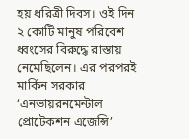হয় ধরিত্রী দিবস। ওই দিন ২ কোটি মানুষ পরিবেশ ধ্বংসের বিরুদ্ধে রাস্তায় নেমেছিলেন। এর পরপরই মার্কিন সরকার ‘এনভায়রনমেন্টাল প্রোটেকশন এজেন্সি’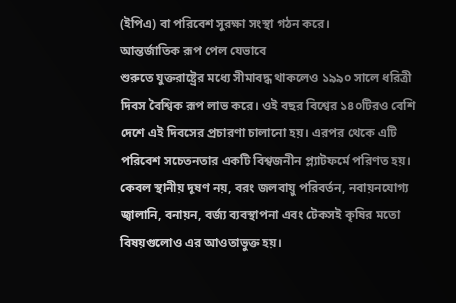(ইপিএ) বা পরিবেশ সুরক্ষা সংস্থা গঠন করে।
আন্তর্জাতিক রূপ পেল যেভাবে
শুরুতে যুক্তরাষ্ট্রের মধ্যে সীমাবদ্ধ থাকলেও ১৯৯০ সালে ধরিত্রী দিবস বৈশ্বিক রূপ লাভ করে। ওই বছর বিশ্বের ১৪০টিরও বেশি দেশে এই দিবসের প্রচারণা চালানো হয়। এরপর থেকে এটি পরিবেশ সচেতনতার একটি বিশ্বজনীন প্ল্যাটফর্মে পরিণত হয়। কেবল স্থানীয় দূষণ নয়, বরং জলবায়ু পরিবর্তন, নবায়নযোগ্য জ্বালানি, বনায়ন, বর্জ্য ব্যবস্থাপনা এবং টেকসই কৃষির মতো বিষয়গুলোও এর আওতাভুক্ত হয়।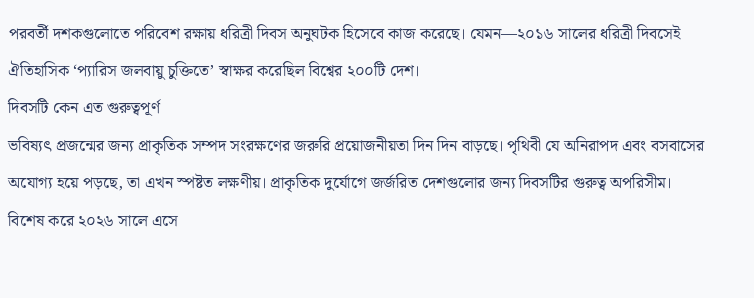পরবর্তী দশকগুলোতে পরিবেশ রক্ষায় ধরিত্রী দিবস অনুঘটক হিসেবে কাজ করেছে। যেমন—২০১৬ সালের ধরিত্রী দিবসেই ঐতিহাসিক ‘প্যারিস জলবায়ু চুক্তিতে’ স্বাক্ষর করেছিল বিশ্বের ২০০টি দেশ।
দিবসটি কেন এত গুরুত্বপূর্ণ
ভবিষ্যৎ প্রজন্মের জন্য প্রাকৃতিক সম্পদ সংরক্ষণের জরুরি প্রয়োজনীয়তা দিন দিন বাড়ছে। পৃথিবী যে অনিরাপদ এবং বসবাসের অযোগ্য হয়ে পড়ছে, তা এখন স্পষ্টত লক্ষণীয়। প্রাকৃতিক দুর্যোগে জর্জরিত দেশগুলোর জন্য দিবসটির গুরুত্ব অপরিসীম।
বিশেষ করে ২০২৬ সালে এসে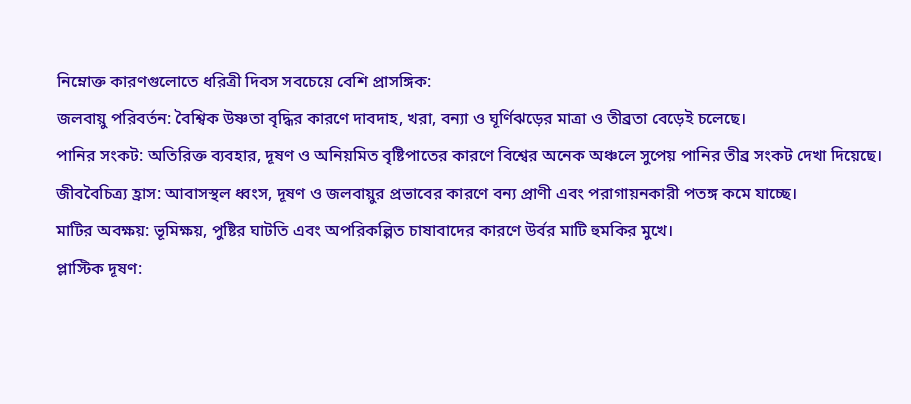নিম্নোক্ত কারণগুলোতে ধরিত্রী দিবস সবচেয়ে বেশি প্রাসঙ্গিক:
জলবায়ু পরিবর্তন: বৈশ্বিক উষ্ণতা বৃদ্ধির কারণে দাবদাহ, খরা, বন্যা ও ঘূর্ণিঝড়ের মাত্রা ও তীব্রতা বেড়েই চলেছে।
পানির সংকট: অতিরিক্ত ব্যবহার, দূষণ ও অনিয়মিত বৃষ্টিপাতের কারণে বিশ্বের অনেক অঞ্চলে সুপেয় পানির তীব্র সংকট দেখা দিয়েছে।
জীববৈচিত্র্য হ্রাস: আবাসস্থল ধ্বংস, দূষণ ও জলবায়ুর প্রভাবের কারণে বন্য প্রাণী এবং পরাগায়নকারী পতঙ্গ কমে যাচ্ছে।
মাটির অবক্ষয়: ভূমিক্ষয়, পুষ্টির ঘাটতি এবং অপরিকল্পিত চাষাবাদের কারণে উর্বর মাটি হুমকির মুখে।
প্লাস্টিক দূষণ: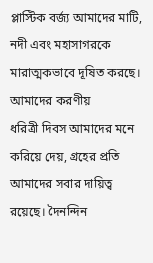প্লাস্টিক বর্জ্য আমাদের মাটি, নদী এবং মহাসাগরকে মারাত্মকভাবে দূষিত করছে।
আমাদের করণীয়
ধরিত্রী দিবস আমাদের মনে করিয়ে দেয়, গ্রহের প্রতি আমাদের সবার দায়িত্ব রয়েছে। দৈনন্দিন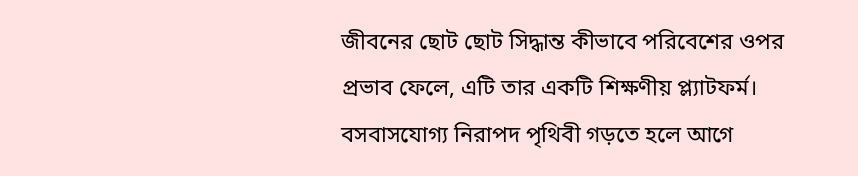জীবনের ছোট ছোট সিদ্ধান্ত কীভাবে পরিবেশের ওপর প্রভাব ফেলে, এটি তার একটি শিক্ষণীয় প্ল্যাটফর্ম।
বসবাসযোগ্য নিরাপদ পৃথিবী গড়তে হলে আগে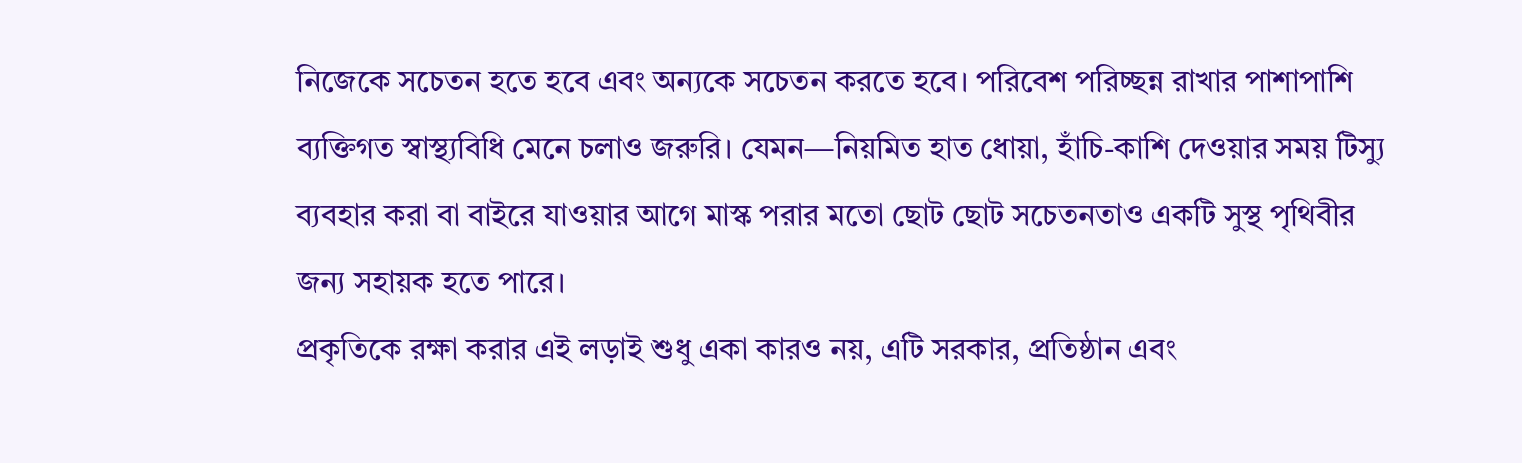নিজেকে সচেতন হতে হবে এবং অন্যকে সচেতন করতে হবে। পরিবেশ পরিচ্ছন্ন রাখার পাশাপাশি ব্যক্তিগত স্বাস্থ্যবিধি মেনে চলাও জরুরি। যেমন—নিয়মিত হাত ধোয়া, হাঁচি-কাশি দেওয়ার সময় টিস্যু ব্যবহার করা বা বাইরে যাওয়ার আগে মাস্ক পরার মতো ছোট ছোট সচেতনতাও একটি সুস্থ পৃথিবীর জন্য সহায়ক হতে পারে।
প্রকৃতিকে রক্ষা করার এই লড়াই শুধু একা কারও নয়, এটি সরকার, প্রতিষ্ঠান এবং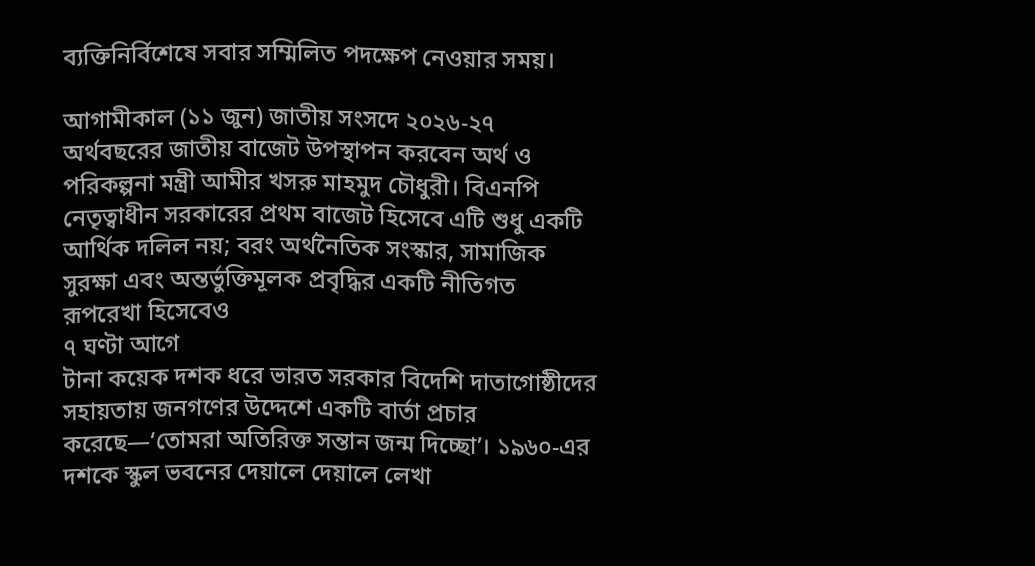ব্যক্তিনির্বিশেষে সবার সম্মিলিত পদক্ষেপ নেওয়ার সময়।

আগামীকাল (১১ জুন) জাতীয় সংসদে ২০২৬-২৭ অর্থবছরের জাতীয় বাজেট উপস্থাপন করবেন অর্থ ও পরিকল্পনা মন্ত্রী আমীর খসরু মাহমুদ চৌধুরী। বিএনপি নেতৃত্বাধীন সরকারের প্রথম বাজেট হিসেবে এটি শুধু একটি আর্থিক দলিল নয়; বরং অর্থনৈতিক সংস্কার, সামাজিক সুরক্ষা এবং অন্তর্ভুক্তিমূলক প্রবৃদ্ধির একটি নীতিগত রূপরেখা হিসেবেও
৭ ঘণ্টা আগে
টানা কয়েক দশক ধরে ভারত সরকার বিদেশি দাতাগোষ্ঠীদের সহায়তায় জনগণের উদ্দেশে একটি বার্তা প্রচার করেছে—‘তোমরা অতিরিক্ত সন্তান জন্ম দিচ্ছো’। ১৯৬০-এর দশকে স্কুল ভবনের দেয়ালে দেয়ালে লেখা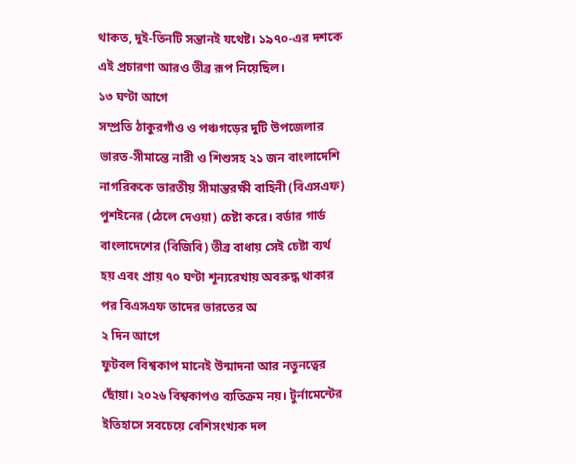থাকত, দুই-তিনটি সন্তানই যথেষ্ট। ১৯৭০-এর দশকে এই প্রচারণা আরও তীব্র রূপ নিয়েছিল।
১৩ ঘণ্টা আগে
সম্প্রতি ঠাকুরগাঁও ও পঞ্চগড়ের দুটি উপজেলার ভারত-সীমান্তে নারী ও শিশুসহ ২১ জন বাংলাদেশি নাগরিককে ভারতীয় সীমান্তরক্ষী বাহিনী (বিএসএফ) পুশইনের (ঠেলে দেওয়া) চেষ্টা করে। বর্ডার গার্ড বাংলাদেশের (বিজিবি) তীব্র বাধায় সেই চেষ্টা ব্যর্থ হয় এবং প্রায় ৭০ ঘণ্টা শূন্যরেখায় অবরুদ্ধ থাকার পর বিএসএফ তাদের ভারতের অ
২ দিন আগে
ফুটবল বিশ্বকাপ মানেই উন্মাদনা আর নতুনত্বের ছোঁয়া। ২০২৬ বিশ্বকাপও ব্যতিক্রম নয়। টুর্নামেন্টের ইতিহাসে সবচেয়ে বেশিসংখ্যক দল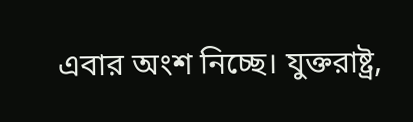এবার অংশ নিচ্ছে। যুক্তরাষ্ট্র,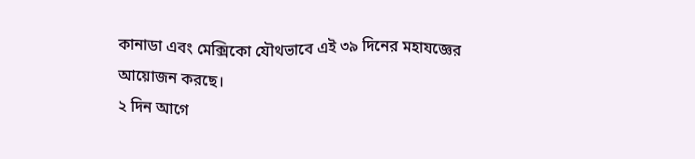কানাডা এবং মেক্সিকো যৌথভাবে এই ৩৯ দিনের মহাযজ্ঞের আয়োজন করছে।
২ দিন আগে